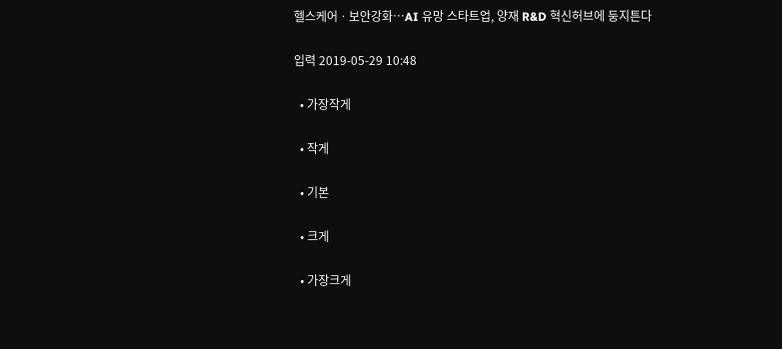헬스케어ㆍ보안강화…AI 유망 스타트업, 양재 R&D 혁신허브에 둥지튼다

입력 2019-05-29 10:48

  • 가장작게

  • 작게

  • 기본

  • 크게

  • 가장크게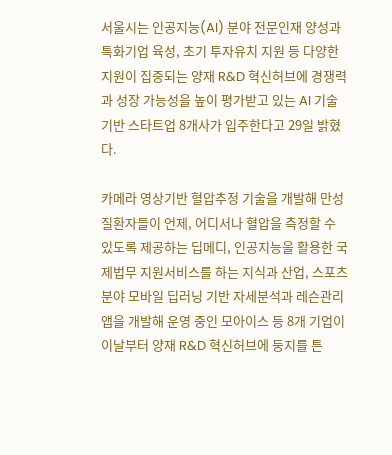서울시는 인공지능(AI) 분야 전문인재 양성과 특화기업 육성, 초기 투자유치 지원 등 다양한 지원이 집중되는 양재 R&D 혁신허브에 경쟁력과 성장 가능성을 높이 평가받고 있는 AI 기술 기반 스타트업 8개사가 입주한다고 29일 밝혔다.

카메라 영상기반 혈압추정 기술을 개발해 만성 질환자들이 언제, 어디서나 혈압을 측정할 수 있도록 제공하는 딥메디, 인공지능을 활용한 국제법무 지원서비스를 하는 지식과 산업, 스포츠 분야 모바일 딥러닝 기반 자세분석과 레슨관리 앱을 개발해 운영 중인 모아이스 등 8개 기업이 이날부터 양재 R&D 혁신허브에 둥지를 튼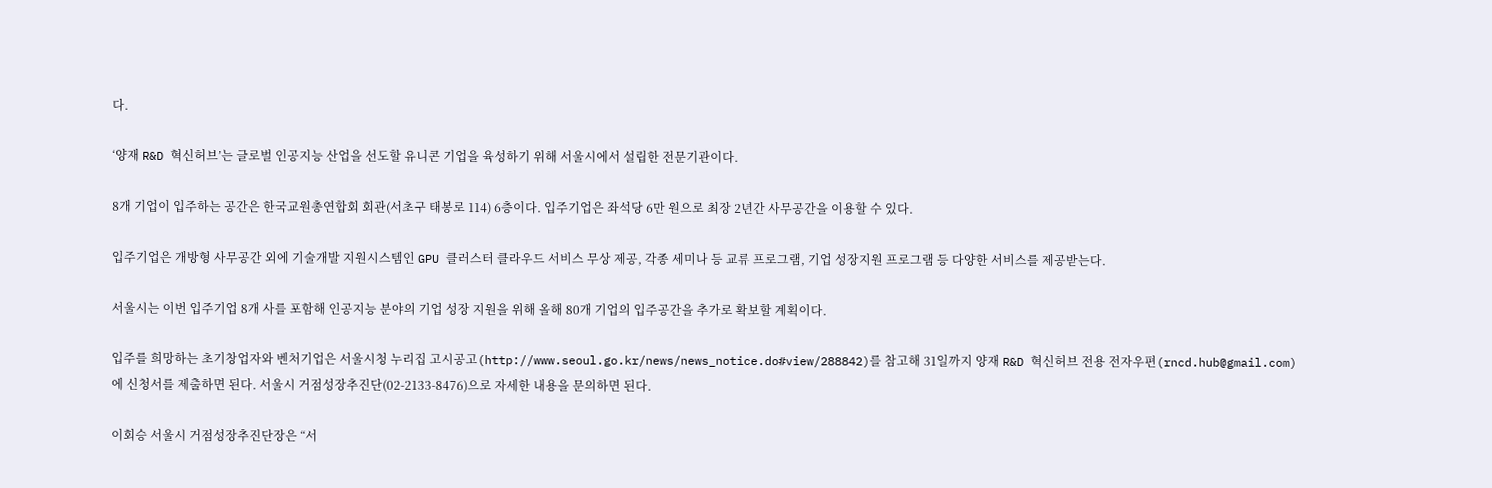다.

‘양재 R&D 혁신허브’는 글로벌 인공지능 산업을 선도할 유니콘 기업을 육성하기 위해 서울시에서 설립한 전문기관이다.

8개 기업이 입주하는 공간은 한국교원총연합회 회관(서초구 태봉로 114) 6층이다. 입주기업은 좌석당 6만 원으로 최장 2년간 사무공간을 이용할 수 있다.

입주기업은 개방형 사무공간 외에 기술개발 지원시스템인 GPU 클러스터 클라우드 서비스 무상 제공, 각종 세미나 등 교류 프로그램, 기업 성장지원 프로그램 등 다양한 서비스를 제공받는다.

서울시는 이번 입주기업 8개 사를 포함해 인공지능 분야의 기업 성장 지원을 위해 올해 80개 기업의 입주공간을 추가로 확보할 계획이다.

입주를 희망하는 초기창업자와 벤처기업은 서울시청 누리집 고시공고(http://www.seoul.go.kr/news/news_notice.do#view/288842)를 참고해 31일까지 양재 R&D 혁신허브 전용 전자우편(rncd.hub@gmail.com)에 신청서를 제출하면 된다. 서울시 거점성장추진단(02-2133-8476)으로 자세한 내용을 문의하면 된다.

이회승 서울시 거점성장추진단장은 “서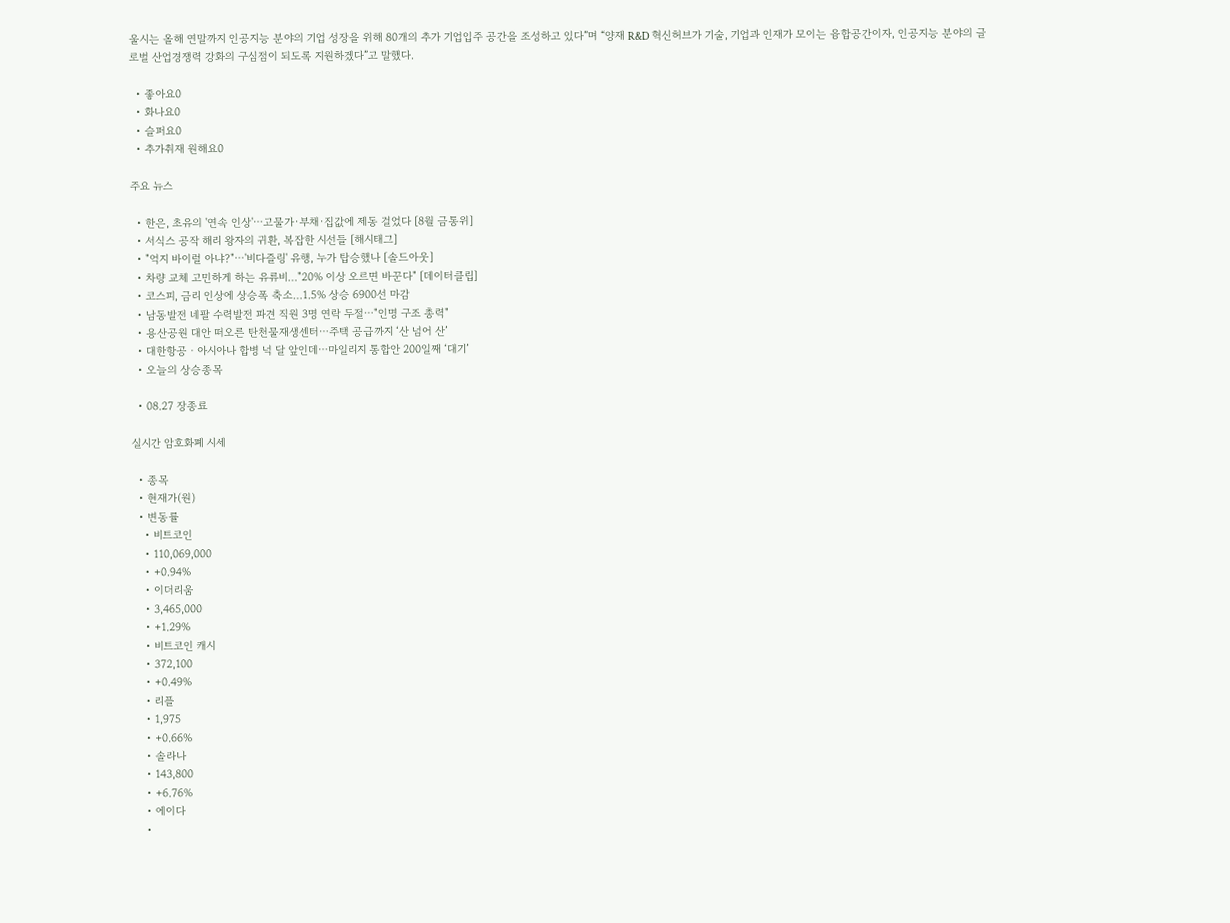울시는 올해 연말까지 인공지능 분야의 기업 성장을 위해 80개의 추가 기업입주 공간을 조성하고 있다”며 “양재 R&D 혁신허브가 기술, 기업과 인재가 모이는 융합공간이자, 인공지능 분야의 글로벌 산업경쟁력 강화의 구심점이 되도록 지원하겠다”고 말했다.

  • 좋아요0
  • 화나요0
  • 슬퍼요0
  • 추가취재 원해요0

주요 뉴스

  • 한은, 초유의 '연속 인상'⋯고물가·부채·집값에 제동 걸었다 [8월 금통위]
  • 서식스 공작 해리 왕자의 귀환, 복잡한 시선들 [해시태그]
  • "억지 바이럴 아냐?"⋯'비다즐링' 유행, 누가 탑승했나 [솔드아웃]
  • 차량 교체 고민하게 하는 유류비…"20% 이상 오르면 바꾼다" [데이터클립]
  • 코스피, 금리 인상에 상승폭 축소…1.5% 상승 6900선 마감
  • 남동발전 네팔 수력발전 파견 직원 3명 연락 두절⋯"인명 구조 총력"
  • 용산공원 대안 떠오른 탄천물재생센터⋯주택 공급까지 ‘산 넘어 산’
  • 대한항공ㆍ아시아나 합병 넉 달 앞인데⋯마일리지 통합안 200일째 ‘대기’
  • 오늘의 상승종목

  • 08.27 장종료

실시간 암호화폐 시세

  • 종목
  • 현재가(원)
  • 변동률
    • 비트코인
    • 110,069,000
    • +0.94%
    • 이더리움
    • 3,465,000
    • +1.29%
    • 비트코인 캐시
    • 372,100
    • +0.49%
    • 리플
    • 1,975
    • +0.66%
    • 솔라나
    • 143,800
    • +6.76%
    • 에이다
    •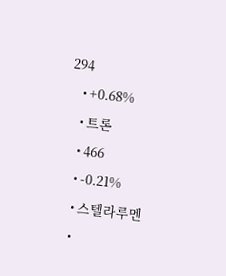294
    • +0.68%
    • 트론
    • 466
    • -0.21%
    • 스텔라루멘
    •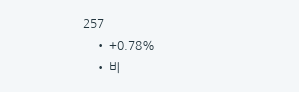257
    • +0.78%
    • 비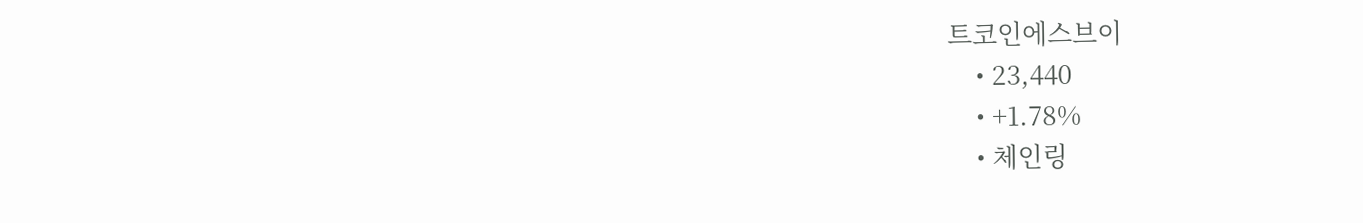트코인에스브이
    • 23,440
    • +1.78%
    • 체인링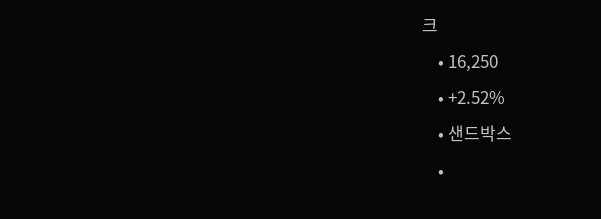크
    • 16,250
    • +2.52%
    • 샌드박스
    •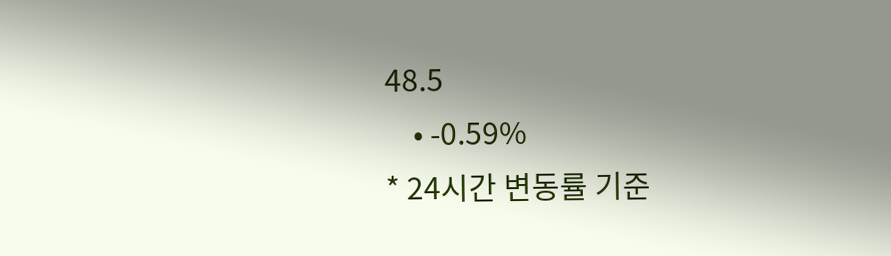48.5
    • -0.59%
* 24시간 변동률 기준